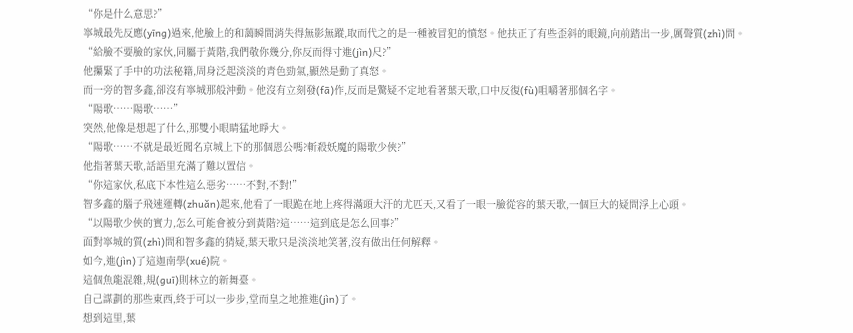“你是什么意思?”
寧城最先反應(yīng)過來,他臉上的和藹瞬間消失得無影無蹤,取而代之的是一種被冒犯的憤怒。他扶正了有些歪斜的眼鏡,向前踏出一步,厲聲質(zhì)問。
“給臉不要臉的家伙,同屬于黃階,我們敬你幾分,你反而得寸進(jìn)尺?”
他攥緊了手中的功法秘籍,周身泛起淡淡的青色勁氣,顯然是動了真怒。
而一旁的智多鑫,卻沒有寧城那般沖動。他沒有立刻發(fā)作,反而是驚疑不定地看著葉天歌,口中反復(fù)咀嚼著那個名字。
“陽歌……陽歌……”
突然,他像是想起了什么,那雙小眼睛猛地睜大。
“陽歌……不就是最近聞名京城上下的那個恩公嗎?斬殺妖魔的陽歌少俠?”
他指著葉天歌,話語里充滿了難以置信。
“你這家伙,私底下本性這么惡劣……不對,不對!”
智多鑫的腦子飛速運轉(zhuǎn)起來,他看了一眼跪在地上疼得滿頭大汗的尤匹天,又看了一眼一臉從容的葉天歌,一個巨大的疑問浮上心頭。
“以陽歌少俠的實力,怎么可能會被分到黃階?這……這到底是怎么回事?”
面對寧城的質(zhì)問和智多鑫的猜疑,葉天歌只是淡淡地笑著,沒有做出任何解釋。
如今,進(jìn)了這迦南學(xué)院。
這個魚龍混雜,規(guī)則林立的新舞臺。
自己謀劃的那些東西,終于可以一步步,堂而皇之地推進(jìn)了。
想到這里,葉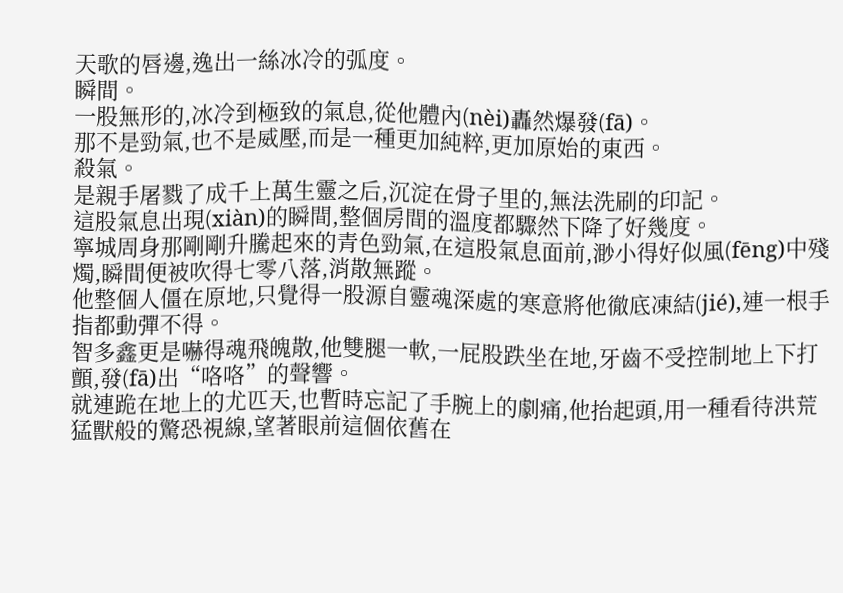天歌的唇邊,逸出一絲冰冷的弧度。
瞬間。
一股無形的,冰冷到極致的氣息,從他體內(nèi)轟然爆發(fā)。
那不是勁氣,也不是威壓,而是一種更加純粹,更加原始的東西。
殺氣。
是親手屠戮了成千上萬生靈之后,沉淀在骨子里的,無法洗刷的印記。
這股氣息出現(xiàn)的瞬間,整個房間的溫度都驟然下降了好幾度。
寧城周身那剛剛升騰起來的青色勁氣,在這股氣息面前,渺小得好似風(fēng)中殘燭,瞬間便被吹得七零八落,消散無蹤。
他整個人僵在原地,只覺得一股源自靈魂深處的寒意將他徹底凍結(jié),連一根手指都動彈不得。
智多鑫更是嚇得魂飛魄散,他雙腿一軟,一屁股跌坐在地,牙齒不受控制地上下打顫,發(fā)出“咯咯”的聲響。
就連跪在地上的尤匹天,也暫時忘記了手腕上的劇痛,他抬起頭,用一種看待洪荒猛獸般的驚恐視線,望著眼前這個依舊在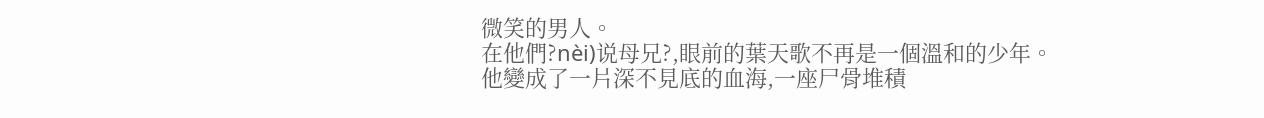微笑的男人。
在他們?nèi)说母兄?,眼前的葉天歌不再是一個溫和的少年。
他變成了一片深不見底的血海,一座尸骨堆積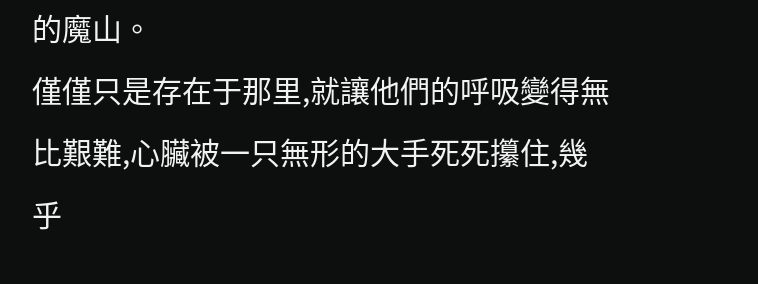的魔山。
僅僅只是存在于那里,就讓他們的呼吸變得無比艱難,心臟被一只無形的大手死死攥住,幾乎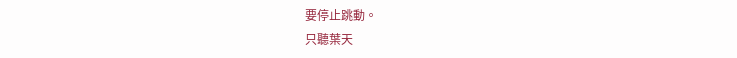要停止跳動。
只聽葉天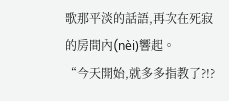歌那平淡的話語,再次在死寂的房間內(nèi)響起。
“今天開始,就多多指教了?!?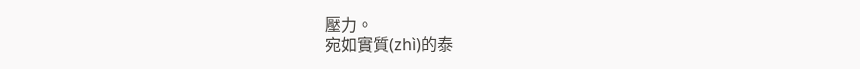壓力。
宛如實質(zhì)的泰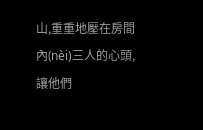山,重重地壓在房間內(nèi)三人的心頭,讓他們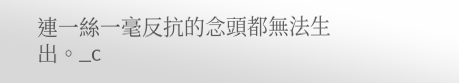連一絲一毫反抗的念頭都無法生出。_c